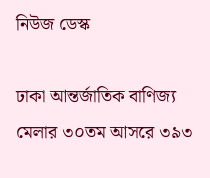নিউজ ডেস্ক

ঢাকা আন্তর্জাতিক বাণিজ্য মেলার ৩০তম আসরে ৩৯৩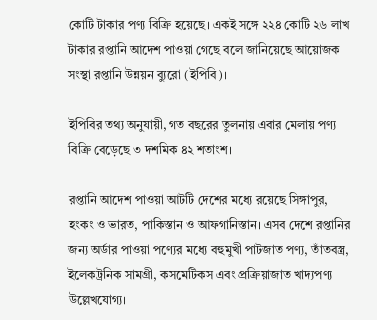কোটি টাকার পণ্য বিক্রি হয়েছে। একই সঙ্গে ২২৪ কোটি ২৬ লাখ টাকার রপ্তানি আদেশ পাওয়া গেছে বলে জানিয়েছে আয়োজক সংস্থা রপ্তানি উন্নয়ন ব্যুরো (ইপিবি)।

ইপিবির তথ্য অনুযায়ী, গত বছরের তুলনায় এবার মেলায় পণ্য বিক্রি বেড়েছে ৩ দশমিক ৪২ শতাংশ।

রপ্তানি আদেশ পাওয়া আটটি দেশের মধ্যে রয়েছে সিঙ্গাপুর, হংকং ও ভারত, পাকিস্তান ও আফগানিস্তান। এসব দেশে রপ্তানির জন্য অর্ডার পাওয়া পণ্যের মধ্যে বহুমুখী পাটজাত পণ্য, তাঁতবস্ত্র, ইলেকট্রনিক সামগ্রী, কসমেটিকস এবং প্রক্রিয়াজাত খাদ্যপণ্য উল্লেখযোগ্য।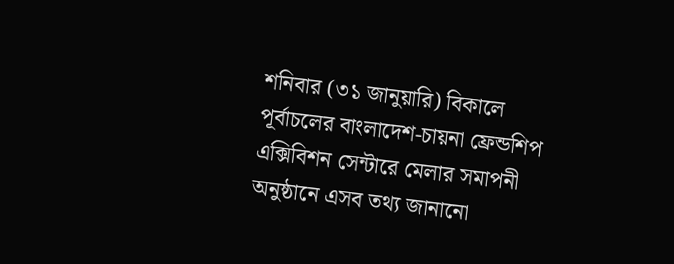শনিবার (৩১ জানুয়ারি) বিকালে পূর্বাচলের বাংলাদেশ-চায়না ফ্রেন্ডশিপ এক্সিবিশন সেন্টারে মেলার সমাপনী অনুষ্ঠানে এসব তথ্য জানানো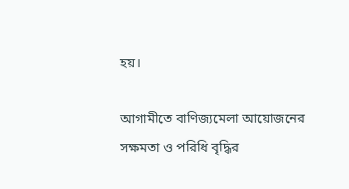হয়।

আগামীতে বাণিজ্যমেলা আয়োজনের সক্ষমতা ও পরিধি বৃদ্ধির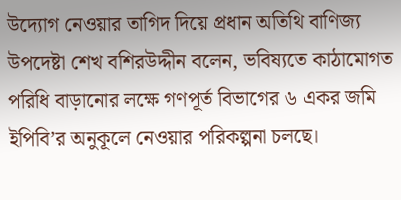উদ্যোগ নেওয়ার তাগিদ দিয়ে প্রধান অতিথি বাণিজ্য উপদেষ্টা শেখ বশিরউদ্দীন বলেন, ভবিষ্যতে কাঠামোগত পরিধি বাড়ানোর লক্ষে গণপূর্ত বিভাগের ৬ একর জমি ইপিবি’র অনুকূলে নেওয়ার পরিকল্পনা চলছে।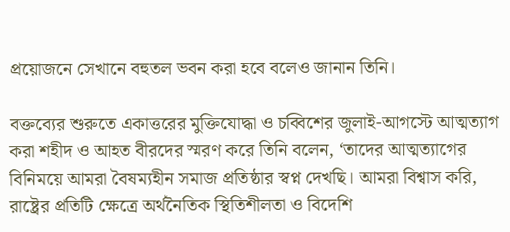প্রয়োজনে সেখানে বহুতল ভবন করা হবে বলেও জানান তিনি।

বক্তব্যের শুরুতে একাত্তরের মুক্তিযোদ্ধা ও চব্বিশের জুলাই-আগস্টে আত্মত্যাগ করা শহীদ ও আহত বীরদের স্মরণ করে তিনি বলেন, ‘তাদের আত্মত্যাগের বিনিময়ে আমরা বৈষম্যহীন সমাজ প্রতিষ্ঠার স্বপ্ন দেখছি। আমরা বিশ্বাস করি, রাষ্ট্রের প্রতিটি ক্ষেত্রে অর্থনৈতিক স্থিতিশীলতা ও বিদেশি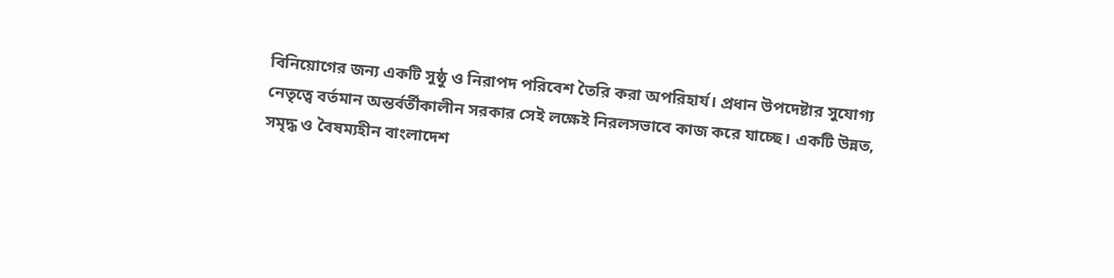বিনিয়োগের জন্য একটি সুষ্ঠু ও নিরাপদ পরিবেশ তৈরি করা অপরিহার্য। প্রধান উপদেষ্টার সুযোগ্য নেতৃত্বে বর্তমান অন্তর্বর্তীকালীন সরকার সেই লক্ষেই নিরলসভাবে কাজ করে যাচ্ছে। একটি উন্নত, সমৃদ্ধ ও বৈষম্যহীন বাংলাদেশ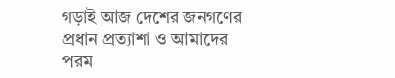গড়াই আজ দেশের জনগণের প্রধান প্রত্যাশা ও আমাদের পরম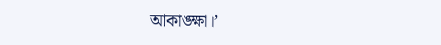আকাঙ্ক্ষা।’